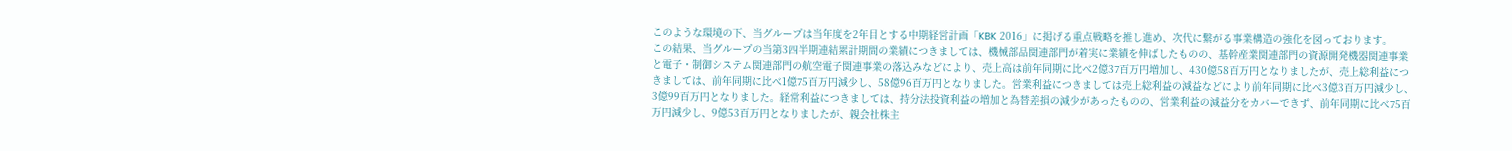このような環境の下、当グループは当年度を2年目とする中期経営計画「KBK 2016」に掲げる重点戦略を推し進め、次代に繋がる事業構造の強化を図っております。
この結果、当グループの当第3四半期連結累計期間の業績につきましては、機械部品関連部門が着実に業績を伸ばしたものの、基幹産業関連部門の資源開発機器関連事業と電子・制御システム関連部門の航空電子関連事業の落込みなどにより、売上高は前年同期に比べ2億37百万円増加し、430億58百万円となりましたが、売上総利益につきましては、前年同期に比べ1億75百万円減少し、58億96百万円となりました。営業利益につきましては売上総利益の減益などにより前年同期に比べ3億3百万円減少し、3億99百万円となりました。経常利益につきましては、持分法投資利益の増加と為替差損の減少があったものの、営業利益の減益分をカバーできず、前年同期に比べ75百万円減少し、9億53百万円となりましたが、親会社株主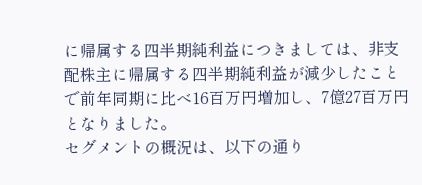に帰属する四半期純利益につきましては、非支配株主に帰属する四半期純利益が減少したことで前年同期に比べ16百万円増加し、7億27百万円となりました。
セグメントの概況は、以下の通り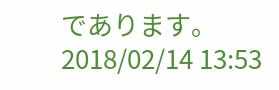であります。
2018/02/14 13:53